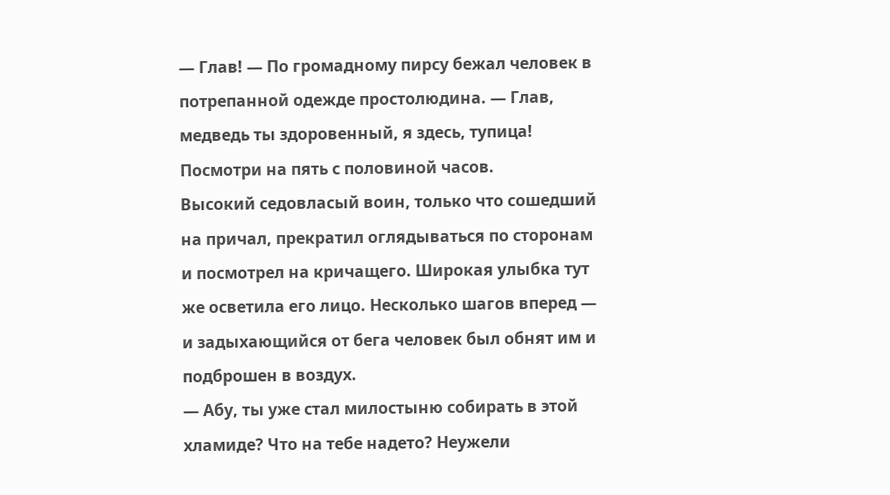— Глав! — По громадному пирсу бежал человек в потрепанной одежде простолюдина. — Глав, медведь ты здоровенный, я здесь, тупица! Посмотри на пять с половиной часов.
Высокий седовласый воин, только что сошедший на причал, прекратил оглядываться по сторонам и посмотрел на кричащего. Широкая улыбка тут же осветила его лицо. Несколько шагов вперед — и задыхающийся от бега человек был обнят им и подброшен в воздух.
— Абу, ты уже стал милостыню собирать в этой хламиде? Что на тебе надето? Неужели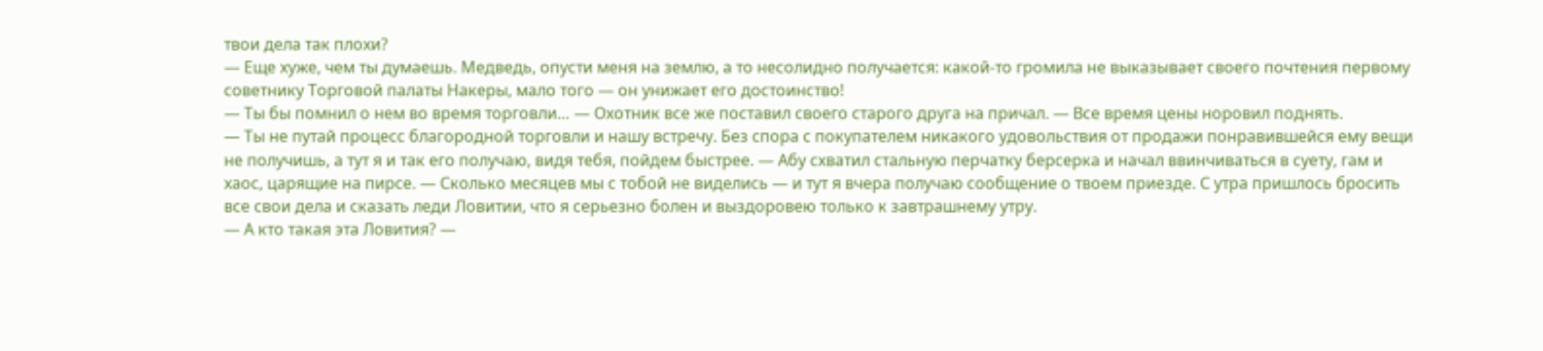твои дела так плохи?
— Еще хуже, чем ты думаешь. Медведь, опусти меня на землю, а то несолидно получается: какой-то громила не выказывает своего почтения первому советнику Торговой палаты Накеры, мало того — он унижает его достоинство!
— Ты бы помнил о нем во время торговли… — Охотник все же поставил своего старого друга на причал. — Все время цены норовил поднять.
— Ты не путай процесс благородной торговли и нашу встречу. Без спора с покупателем никакого удовольствия от продажи понравившейся ему вещи не получишь, а тут я и так его получаю, видя тебя, пойдем быстрее. — Абу схватил стальную перчатку берсерка и начал ввинчиваться в суету, гам и хаос, царящие на пирсе. — Сколько месяцев мы с тобой не виделись — и тут я вчера получаю сообщение о твоем приезде. С утра пришлось бросить все свои дела и сказать леди Ловитии, что я серьезно болен и выздоровею только к завтрашнему утру.
— А кто такая эта Ловития? —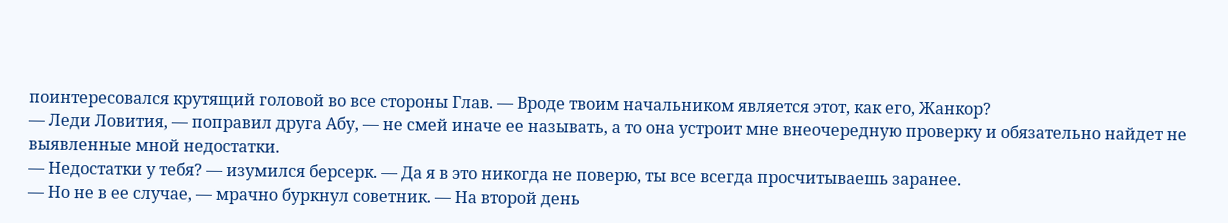поинтересовался крутящий головой во все стороны Глав. — Вроде твоим начальником является этот, как его, Жанкор?
— Леди Ловития, — поправил друга Абу, — не смей иначе ее называть, а то она устроит мне внеочередную проверку и обязательно найдет не выявленные мной недостатки.
— Недостатки у тебя? — изумился берсерк. — Да я в это никогда не поверю, ты все всегда просчитываешь заранее.
— Но не в ее случае, — мрачно буркнул советник. — На второй день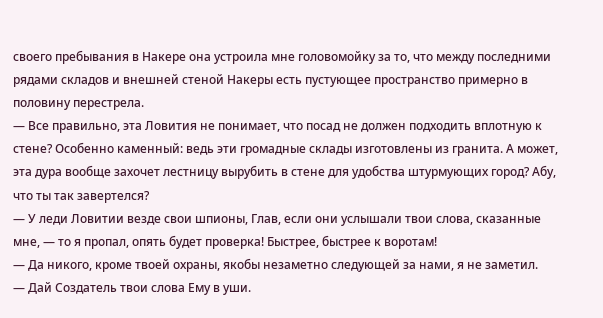своего пребывания в Накере она устроила мне головомойку за то, что между последними рядами складов и внешней стеной Накеры есть пустующее пространство примерно в половину перестрела.
— Все правильно, эта Ловития не понимает, что посад не должен подходить вплотную к стене? Особенно каменный: ведь эти громадные склады изготовлены из гранита. А может, эта дура вообще захочет лестницу вырубить в стене для удобства штурмующих город? Абу, что ты так завертелся?
— У леди Ловитии везде свои шпионы, Глав, если они услышали твои слова, сказанные мне, — то я пропал, опять будет проверка! Быстрее, быстрее к воротам!
— Да никого, кроме твоей охраны, якобы незаметно следующей за нами, я не заметил.
— Дай Создатель твои слова Ему в уши.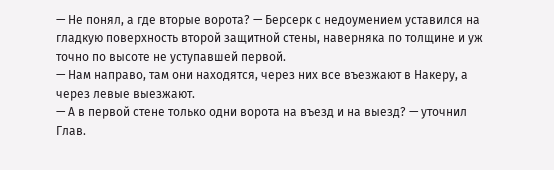— Не понял, а где вторые ворота? — Берсерк с недоумением уставился на гладкую поверхность второй защитной стены, наверняка по толщине и уж точно по высоте не уступавшей первой.
— Нам направо, там они находятся, через них все въезжают в Накеру, а через левые выезжают.
— А в первой стене только одни ворота на въезд и на выезд? — уточнил Глав.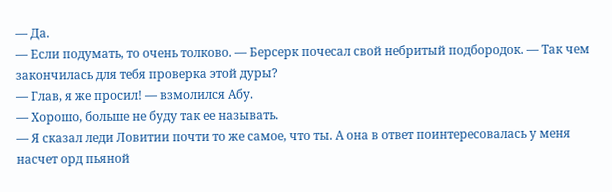— Да.
— Если подумать, то очень толково. — Берсерк почесал свой небритый подбородок. — Так чем закончилась для тебя проверка этой дуры?
— Глав, я же просил! — взмолился Абу.
— Хорошо, больше не буду так ее называть.
— Я сказал леди Ловитии почти то же самое, что ты. А она в ответ поинтересовалась у меня насчет орд пьяной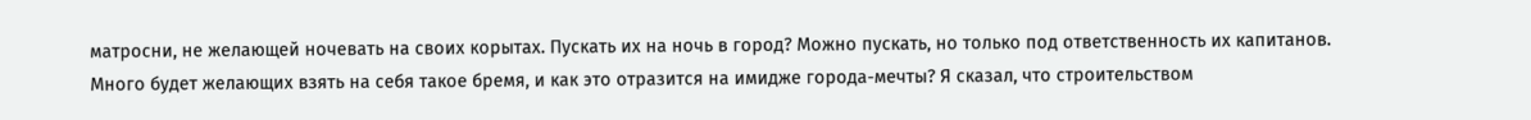матросни, не желающей ночевать на своих корытах. Пускать их на ночь в город? Можно пускать, но только под ответственность их капитанов. Много будет желающих взять на себя такое бремя, и как это отразится на имидже города-мечты? Я сказал, что строительством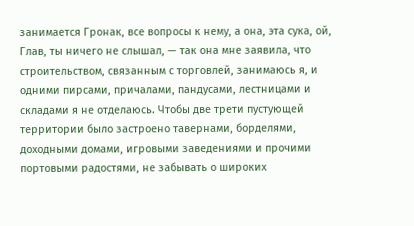занимается Гронак, все вопросы к нему, а она, эта сука, ой, Глав, ты ничего не слышал, — так она мне заявила, что строительством, связанным с торговлей, занимаюсь я, и одними пирсами, причалами, пандусами, лестницами и складами я не отделаюсь. Чтобы две трети пустующей территории было застроено тавернами, борделями, доходными домами, игровыми заведениями и прочими портовыми радостями, не забывать о широких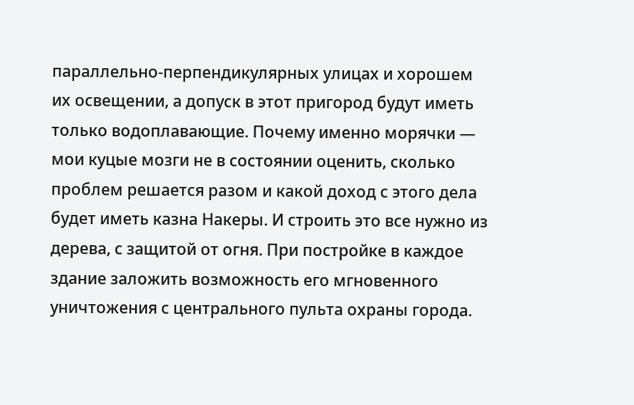параллельно-перпендикулярных улицах и хорошем их освещении, а допуск в этот пригород будут иметь только водоплавающие. Почему именно морячки — мои куцые мозги не в состоянии оценить, сколько проблем решается разом и какой доход с этого дела будет иметь казна Накеры. И строить это все нужно из дерева, с защитой от огня. При постройке в каждое здание заложить возможность его мгновенного уничтожения с центрального пульта охраны города.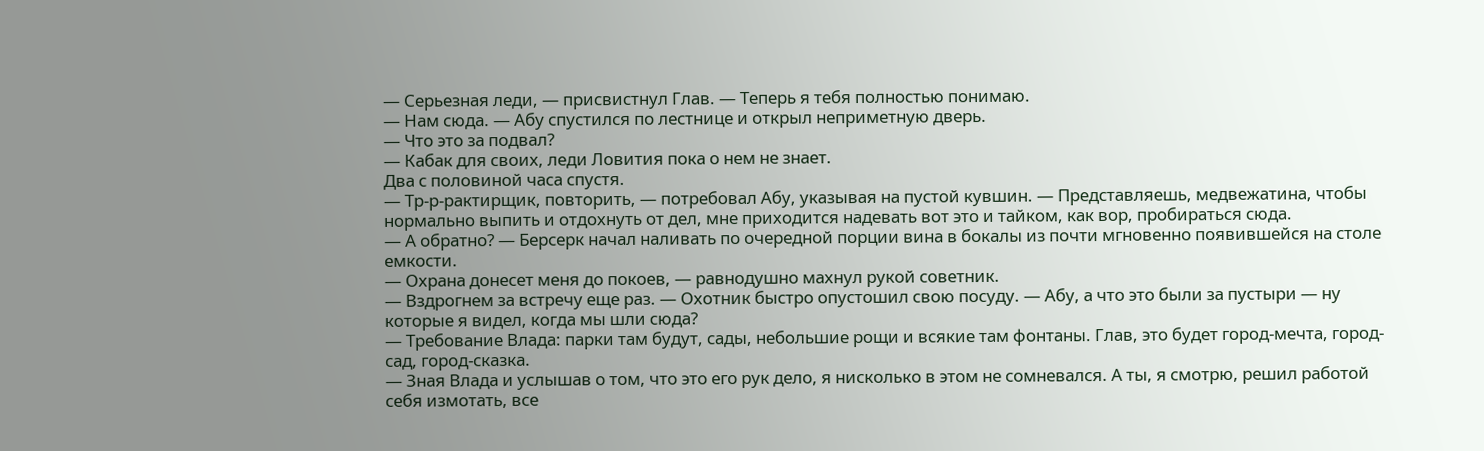— Серьезная леди, — присвистнул Глав. — Теперь я тебя полностью понимаю.
— Нам сюда. — Абу спустился по лестнице и открыл неприметную дверь.
— Что это за подвал?
— Кабак для своих, леди Ловития пока о нем не знает.
Два с половиной часа спустя.
— Тр-р-рактирщик, повторить, — потребовал Абу, указывая на пустой кувшин. — Представляешь, медвежатина, чтобы нормально выпить и отдохнуть от дел, мне приходится надевать вот это и тайком, как вор, пробираться сюда.
— А обратно? — Берсерк начал наливать по очередной порции вина в бокалы из почти мгновенно появившейся на столе емкости.
— Охрана донесет меня до покоев, — равнодушно махнул рукой советник.
— Вздрогнем за встречу еще раз. — Охотник быстро опустошил свою посуду. — Абу, а что это были за пустыри — ну которые я видел, когда мы шли сюда?
— Требование Влада: парки там будут, сады, небольшие рощи и всякие там фонтаны. Глав, это будет город-мечта, город-сад, город-сказка.
— Зная Влада и услышав о том, что это его рук дело, я нисколько в этом не сомневался. А ты, я смотрю, решил работой себя измотать, все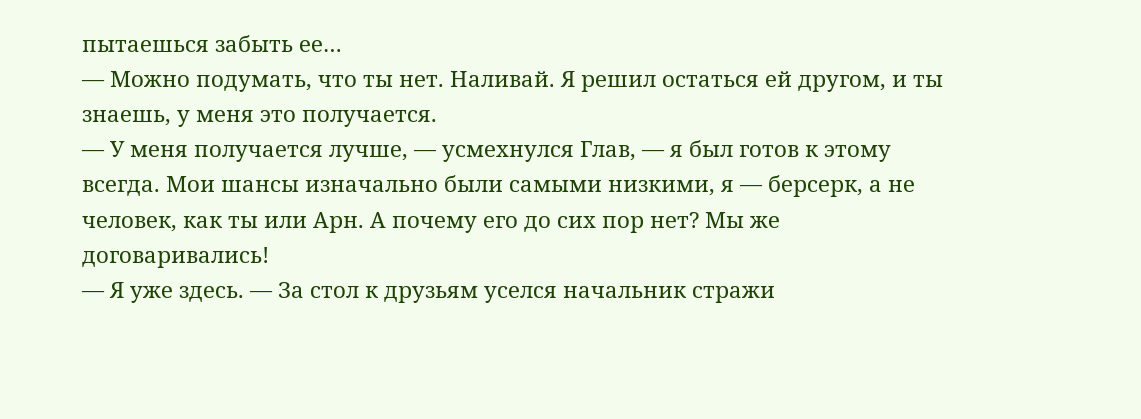пытаешься забыть ее…
— Можно подумать, что ты нет. Наливай. Я решил остаться ей другом, и ты знаешь, у меня это получается.
— У меня получается лучше, — усмехнулся Глав, — я был готов к этому всегда. Мои шансы изначально были самыми низкими, я — берсерк, а не человек, как ты или Арн. А почему его до сих пор нет? Мы же договаривались!
— Я уже здесь. — За стол к друзьям уселся начальник стражи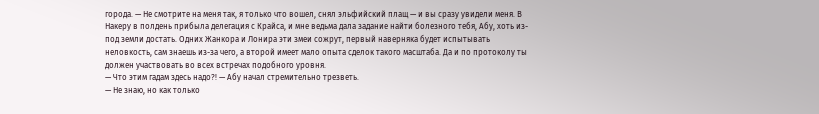города. — Не смотрите на меня так, я только что вошел, снял эльфийский плащ — и вы сразу увидели меня. В Накеру в полдень прибыла делегация с Крайса, и мне ведьма дала задание найти болезного тебя, Абу, хоть из-под земли достать. Одних Жанкора и Лонира эти змеи сожрут, первый наверняка будет испытывать неловкость, сам знаешь из-за чего, а второй имеет мало опыта сделок такого масштаба. Да и по протоколу ты должен участвовать во всех встречах подобного уровня.
— Что этим гадам здесь надо?! — Абу начал стремительно трезветь.
— Не знаю, но как только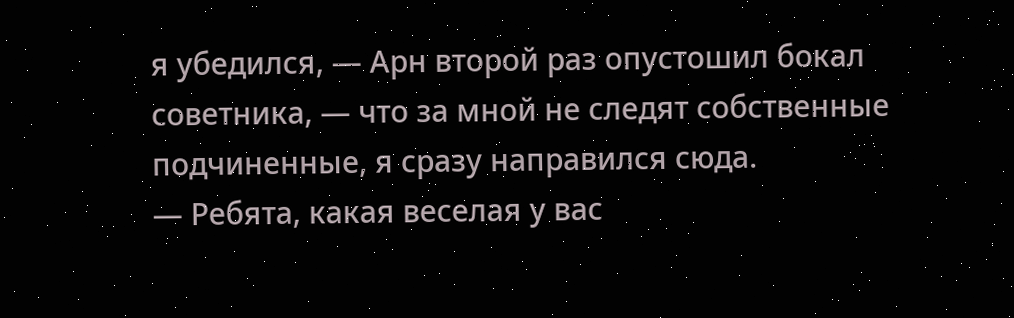я убедился, — Арн второй раз опустошил бокал советника, — что за мной не следят собственные подчиненные, я сразу направился сюда.
— Ребята, какая веселая у вас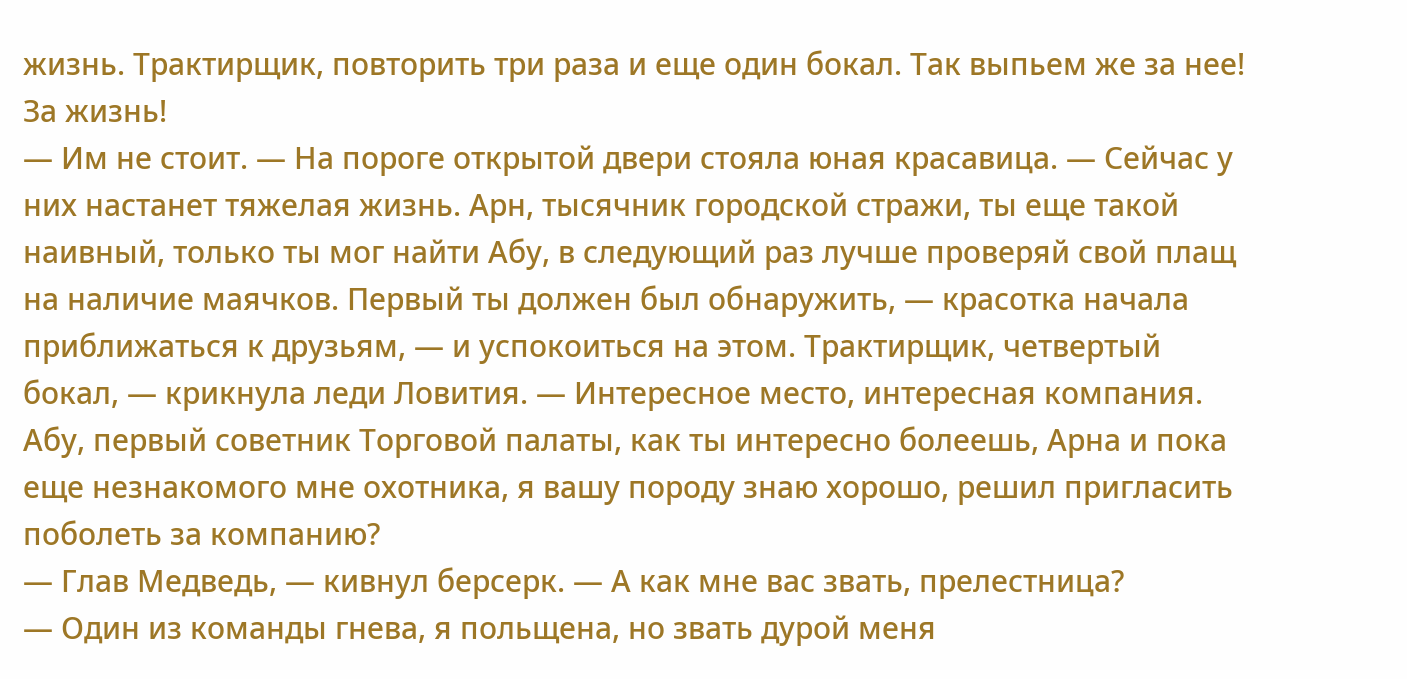жизнь. Трактирщик, повторить три раза и еще один бокал. Так выпьем же за нее! За жизнь!
— Им не стоит. — На пороге открытой двери стояла юная красавица. — Сейчас у них настанет тяжелая жизнь. Арн, тысячник городской стражи, ты еще такой наивный, только ты мог найти Абу, в следующий раз лучше проверяй свой плащ на наличие маячков. Первый ты должен был обнаружить, — красотка начала приближаться к друзьям, — и успокоиться на этом. Трактирщик, четвертый бокал, — крикнула леди Ловития. — Интересное место, интересная компания. Абу, первый советник Торговой палаты, как ты интересно болеешь, Арна и пока еще незнакомого мне охотника, я вашу породу знаю хорошо, решил пригласить поболеть за компанию?
— Глав Медведь, — кивнул берсерк. — А как мне вас звать, прелестница?
— Один из команды гнева, я польщена, но звать дурой меня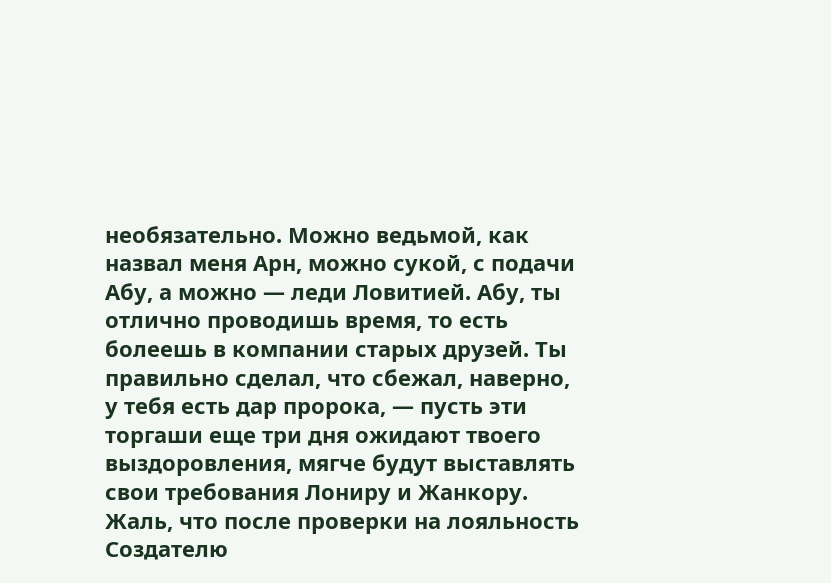необязательно. Можно ведьмой, как назвал меня Арн, можно сукой, с подачи Абу, а можно — леди Ловитией. Абу, ты отлично проводишь время, то есть болеешь в компании старых друзей. Ты правильно сделал, что сбежал, наверно, у тебя есть дар пророка, — пусть эти торгаши еще три дня ожидают твоего выздоровления, мягче будут выставлять свои требования Лониру и Жанкору. Жаль, что после проверки на лояльность Создателю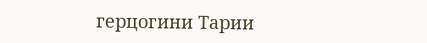герцогини Тарии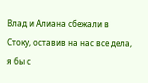Влад и Алиана сбежали в Стоку, оставив на нас все дела, я бы с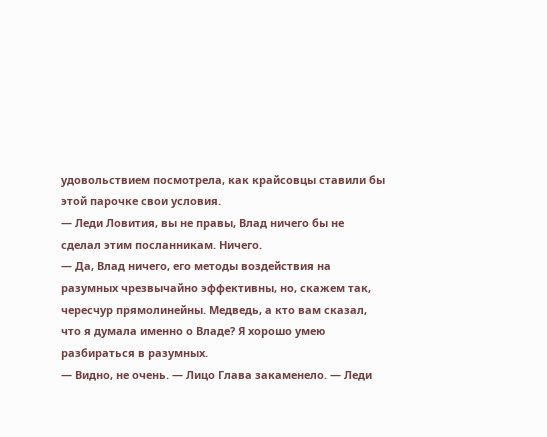удовольствием посмотрела, как крайсовцы ставили бы этой парочке свои условия.
— Леди Ловития, вы не правы, Влад ничего бы не сделал этим посланникам. Ничего.
— Да, Влад ничего, его методы воздействия на разумных чрезвычайно эффективны, но, скажем так, чересчур прямолинейны. Медведь, а кто вам сказал, что я думала именно о Владе? Я хорошо умею разбираться в разумных.
— Видно, не очень. — Лицо Глава закаменело. — Леди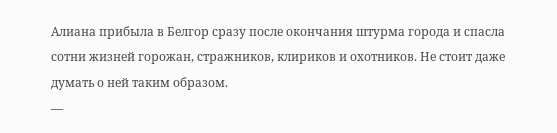Алиана прибыла в Белгор сразу после окончания штурма города и спасла сотни жизней горожан, стражников, клириков и охотников. Не стоит даже думать о ней таким образом.
—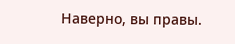Наверно, вы правы.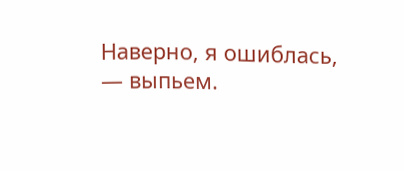Наверно, я ошиблась, — выпьем.